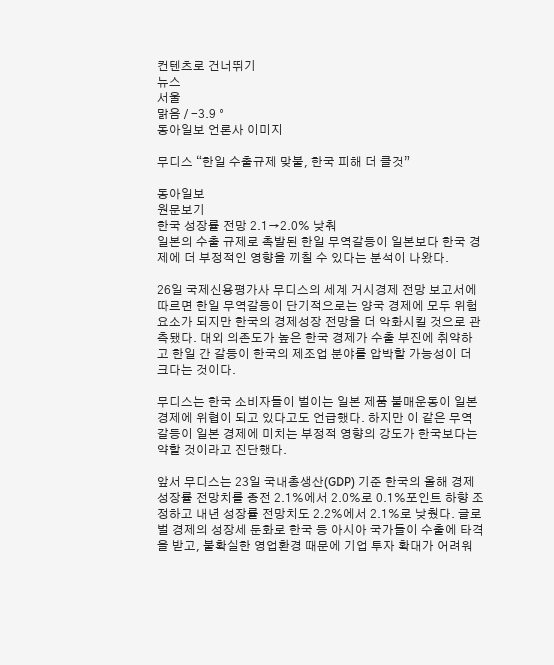컨텐츠로 건너뛰기
뉴스
서울
맑음 / -3.9 °
동아일보 언론사 이미지

무디스 “한일 수출규제 맞불, 한국 피해 더 클것”

동아일보
원문보기
한국 성장률 전망 2.1→2.0% 낮춰
일본의 수출 규제로 촉발된 한일 무역갈등이 일본보다 한국 경제에 더 부정적인 영향을 끼칠 수 있다는 분석이 나왔다.

26일 국제신용평가사 무디스의 세계 거시경제 전망 보고서에 따르면 한일 무역갈등이 단기적으로는 양국 경제에 모두 위험요소가 되지만 한국의 경제성장 전망을 더 악화시킬 것으로 관측됐다. 대외 의존도가 높은 한국 경제가 수출 부진에 취약하고 한일 간 갈등이 한국의 제조업 분야를 압박할 가능성이 더 크다는 것이다.

무디스는 한국 소비자들이 벌이는 일본 제품 불매운동이 일본 경제에 위협이 되고 있다고도 언급했다. 하지만 이 같은 무역갈등이 일본 경제에 미치는 부정적 영향의 강도가 한국보다는 약할 것이라고 진단했다.

앞서 무디스는 23일 국내총생산(GDP) 기준 한국의 올해 경제성장률 전망치를 종전 2.1%에서 2.0%로 0.1%포인트 하향 조정하고 내년 성장률 전망치도 2.2%에서 2.1%로 낮췄다. 글로벌 경제의 성장세 둔화로 한국 등 아시아 국가들이 수출에 타격을 받고, 불확실한 영업환경 때문에 기업 투자 확대가 어려워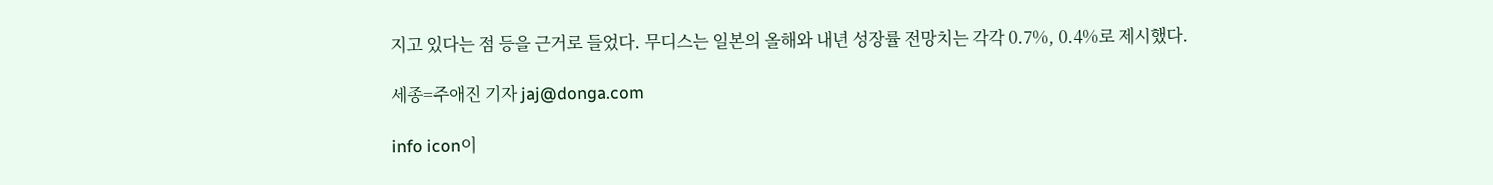지고 있다는 점 등을 근거로 들었다. 무디스는 일본의 올해와 내년 성장률 전망치는 각각 0.7%, 0.4%로 제시했다.

세종=주애진 기자 jaj@donga.com

info icon이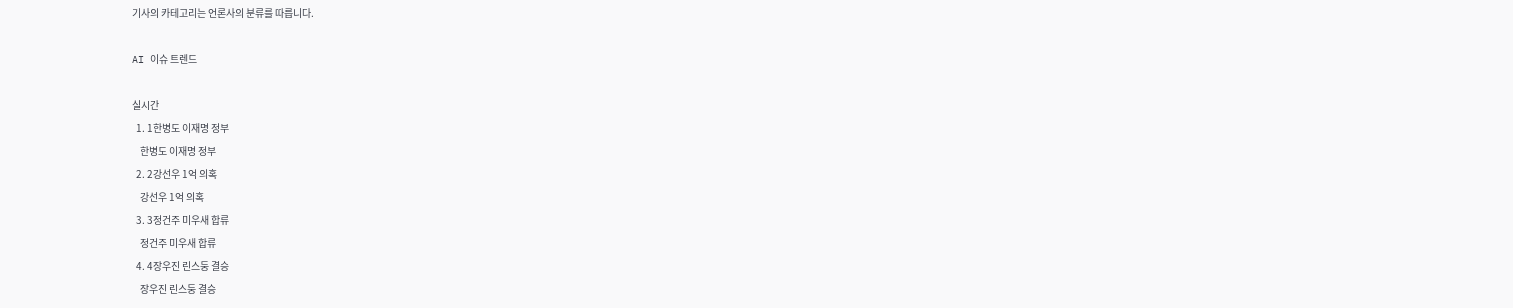기사의 카테고리는 언론사의 분류를 따릅니다.

AI 이슈 트렌드

실시간
  1. 1한병도 이재명 정부
    한병도 이재명 정부
  2. 2강선우 1억 의혹
    강선우 1억 의혹
  3. 3정건주 미우새 합류
    정건주 미우새 합류
  4. 4장우진 린스둥 결승
    장우진 린스둥 결승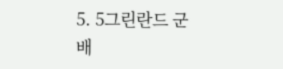5. 5그린란드 군 배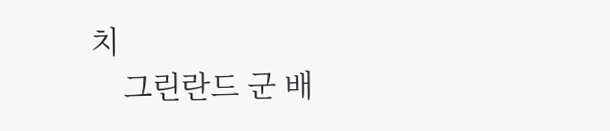치
    그린란드 군 배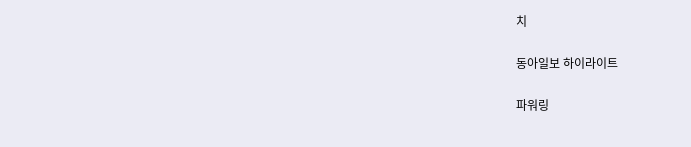치

동아일보 하이라이트

파워링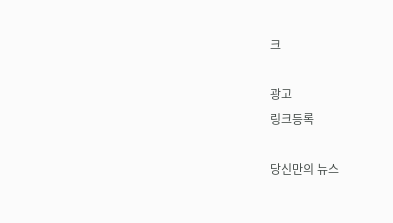크

광고
링크등록

당신만의 뉴스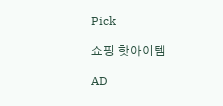Pick

쇼핑 핫아이템

AD